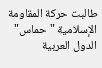طالبت حركة المقاومة الإسلامية "حماس" الدول العربية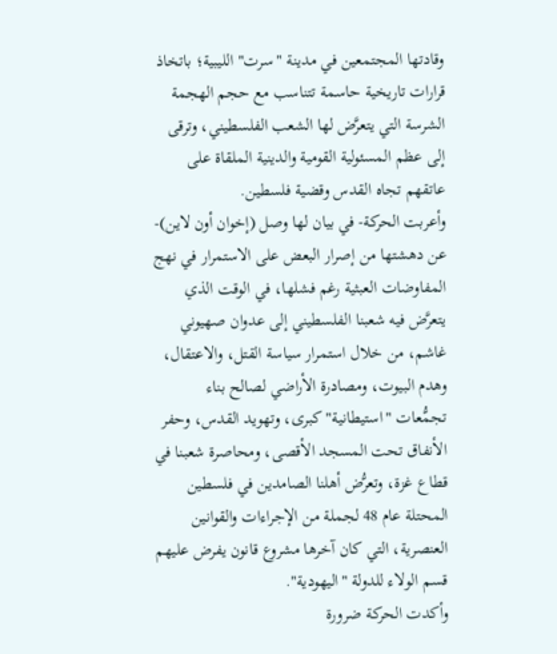وقادتها المجتمعين في مدينة "سرت" الليبية؛ باتخاذ قرارات تاريخية حاسمة تتناسب مع حجم الهجمة الشرسة التي يتعرَّض لها الشعب الفلسطيني، وترقى إلى عظم المسئولية القومية والدينية الملقاة على عاتقهم تجاه القدس وقضية فلسطين.
وأعربت الحركة- في بيان لها وصل (إخوان أون لاين)- عن دهشتها من إصرار البعض على الاستمرار في نهج المفاوضات العبثية رغم فشلها، في الوقت الذي يتعرَّض فيه شعبنا الفلسطيني إلى عدوان صهيوني غاشم، من خلال استمرار سياسة القتل، والاعتقال، وهدم البيوت، ومصادرة الأراضي لصالح بناء تجمُّعات "استيطانية" كبرى، وتهويد القدس، وحفر الأنفاق تحت المسجد الأقصى، ومحاصرة شعبنا في قطاع غزة، وتعرُّض أهلنا الصامدين في فلسطين المحتلة عام 48 لجملة من الإجراءات والقوانين العنصرية، التي كان آخرها مشروع قانون يفرض عليهم قسم الولاء للدولة "اليهودية".
وأكدت الحركة ضرورة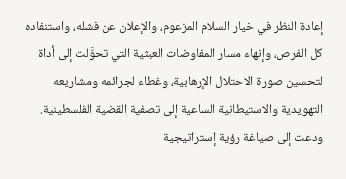إعادة النظر في خيار السلام المزعوم، والإعلان عن فشله، واستنفاده كل الفرص، وإنهاء مسار المفاوضات العبثية التي تحوَّلت إلى أداة لتحسين صورة الاحتلال الإرهابية، وغطاء لجرائمه ومشاريعه التهويدية والاستيطانية الساعية إلى تصفية القضية الفلسطينية.
ودعت إلى صياغة رؤية إستراتيجية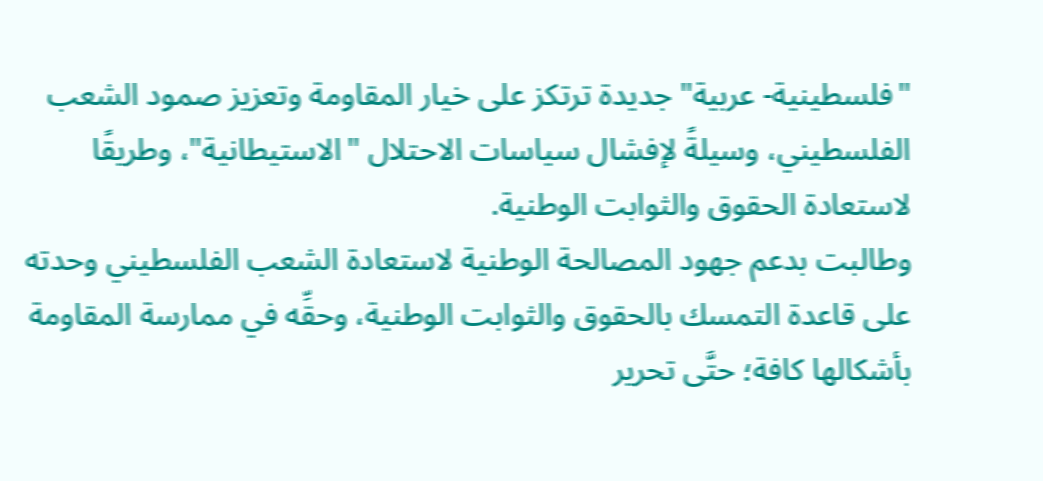"فلسطينية- عربية" جديدة ترتكز على خيار المقاومة وتعزيز صمود الشعب الفلسطيني، وسيلةً لإفشال سياسات الاحتلال "الاستيطانية"، وطريقًا لاستعادة الحقوق والثوابت الوطنية.
وطالبت بدعم جهود المصالحة الوطنية لاستعادة الشعب الفلسطيني وحدته على قاعدة التمسك بالحقوق والثوابت الوطنية، وحقِّه في ممارسة المقاومة بأشكالها كافة؛ حتَّى تحرير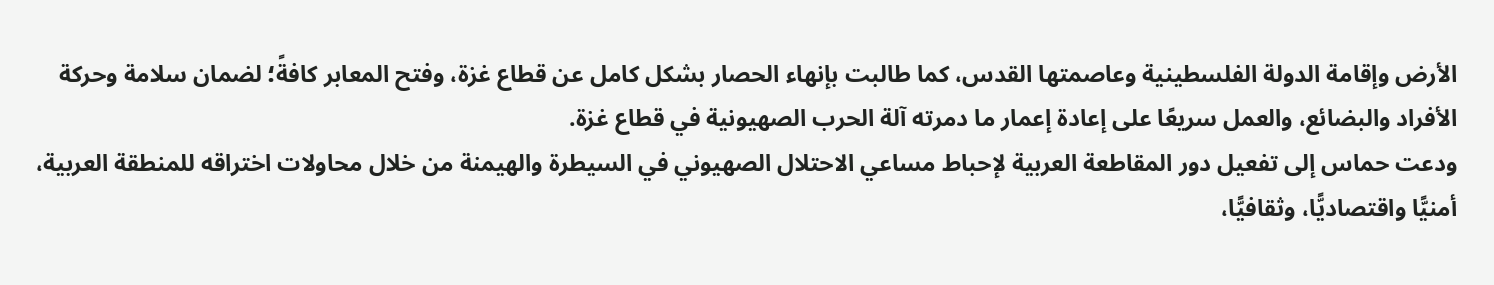الأرض وإقامة الدولة الفلسطينية وعاصمتها القدس، كما طالبت بإنهاء الحصار بشكل كامل عن قطاع غزة، وفتح المعابر كافةً؛ لضمان سلامة وحركة الأفراد والبضائع، والعمل سريعًا على إعادة إعمار ما دمرته آلة الحرب الصهيونية في قطاع غزة.
ودعت حماس إلى تفعيل دور المقاطعة العربية لإحباط مساعي الاحتلال الصهيوني في السيطرة والهيمنة من خلال محاولات اختراقه للمنطقة العربية، أمنيًّا واقتصاديًّا، وثقافيًّا،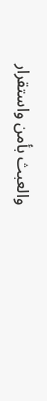والعبث بأمن واستقرار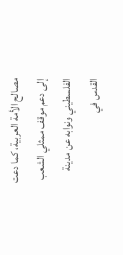مصالح الأمة العربية، كما دعت إلى دعم موقف ممثلي الشعب الفلسطيني ونوابه عن مدينة القدس في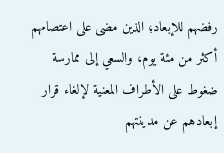رفضهم للإبعاد؛ الذين مضى على اعتصامهم أكثر من مئة يوم، والسعي إلى ممارسة ضغوط على الأطراف المعنية لإلغاء قرار إبعادهم عن مدينتهم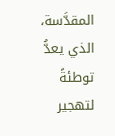المقدَّسة، الذي يعدُّ توطئةً لتهجير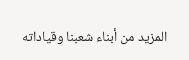المزيد من أبناء شعبنا وقياداته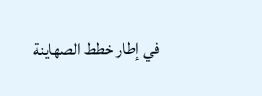في إطار خطط الصهاينة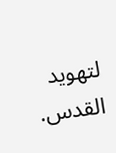لتهويد القدس.